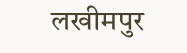लखीमपुर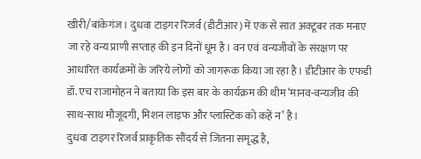खीरी/बांकेगंज। दुधवा टाइगर रिजर्व (डीटीआर) में एक से सात अक्टूबर तक मनाए जा रहे वन्य प्राणी सप्ताह की इन दिनों धूम है। वन एवं वन्यजीवों के संरक्षण पर आधारित कार्यक्रमों के जरिये लोगों को जागरूक किया जा रहा है। डीटीआर के एफडी डॉ. एच राजामोहन ने बताया कि इस बार के कार्यक्रम की थीम ‘मानव-वन्यजीव की साथ-साथ मौजूदगी, मिशन लाइफ और प्लास्टिक को कहें न’ है।
दुधवा टाइगर रिजर्व प्राकृतिक सौंदर्य से जितना समृद्ध है,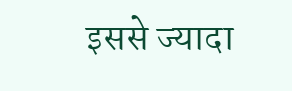इससे ज्यादा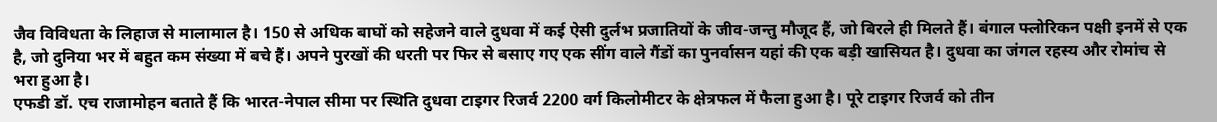जैव विविधता के लिहाज से मालामाल है। 150 से अधिक बाघों को सहेजने वाले दुधवा में कई ऐसी दुर्लभ प्रजातियों के जीव-जन्तु मौजूद हैं, जो बिरले ही मिलते हैं। बंगाल फ्लोरिकन पक्षी इनमें से एक है, जो दुनिया भर में बहुत कम संख्या में बचे हैं। अपने पुरखों की धरती पर फिर से बसाए गए एक सींग वाले गैंडों का पुनर्वासन यहां की एक बड़ी खासियत है। दुधवा का जंगल रहस्य और रोमांच से भरा हुआ है।
एफडी डॉ. एच राजामोहन बताते हैं कि भारत-नेपाल सीमा पर स्थिति दुधवा टाइगर रिजर्व 2200 वर्ग किलोमीटर के क्षेत्रफल में फैला हुआ है। पूरे टाइगर रिजर्व को तीन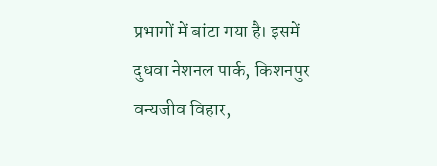प्रभागों में बांटा गया है। इसमें दुधवा नेशनल पार्क, किशनपुर वन्यजीव विहार,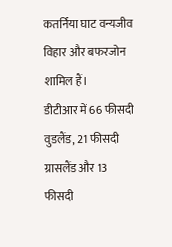कतर्निया घाट वन्यजीव विहार और बफरजोन शामिल हैं।
डीटीआर में 66 फीसदी वुडलैंड, 21 फीसदी ग्रासलैंड और 13 फीसदी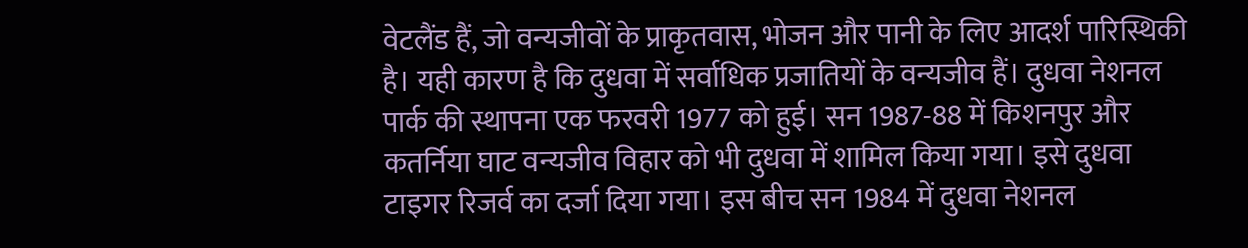वेटलैंड हैं, जो वन्यजीवों के प्राकृतवास, भोजन और पानी के लिए आदर्श पारिस्थिकी है। यही कारण है कि दुधवा में सर्वाधिक प्रजातियों के वन्यजीव हैं। दुधवा नेशनल पार्क की स्थापना एक फरवरी 1977 को हुई। सन 1987-88 में किशनपुर और कतर्निया घाट वन्यजीव विहार को भी दुधवा में शामिल किया गया। इसे दुधवा टाइगर रिजर्व का दर्जा दिया गया। इस बीच सन 1984 में दुधवा नेशनल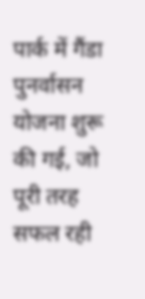पार्क में गैंडा पुनर्वासन योजना शुरू की गई, जो पूरी तरह सफल रही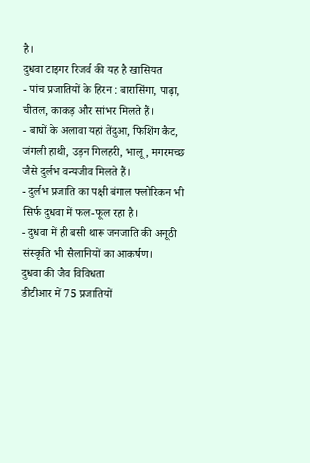है।
दुधवा टाइगर रिजर्व की यह है खासियत
- पांच प्रजातियों के हिरन : बारासिंगा, पाढ़ा, चीतल, काकड़ और सांभर मिलते हैं।
- बाघों के अलावा यहां तेंदुआ, फिशिंग कैट, जंगली हाथी, उड़न गिलहरी, भालू, मगरमच्छ जैसे दुर्लभ वन्यजीव मिलते हैं।
- दुर्लभ प्रजाति का पक्षी बंगाल फ्लोरिकन भी सिर्फ दुधवा में फल-फूल रहा है।
- दुधवा में ही बसी थारू जनजाति की अनूठी संस्कृति भी सैलानियों का आकर्षण।
दुधवा की जैव विविधता
डीटीआर में 75 प्रजातियों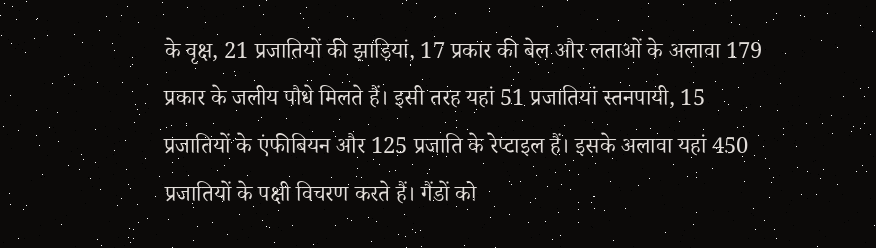के वृक्ष, 21 प्रजातियों की झाड़ियां, 17 प्रकार की बेल और लताओं के अलावा 179 प्रकार के जलीय पौधे मिलते हैं। इसी तरह यहां 51 प्रजातियां स्तनपायी, 15 प्रजातियों के एंफीबियन और 125 प्रजाति के रेप्टाइल हैं। इसके अलावा यहां 450 प्रजातियों के पक्षी विचरण करते हैं। गैंडों को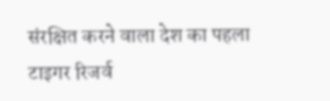संरक्षित करने वाला देश का पहला टाइगर रिजर्व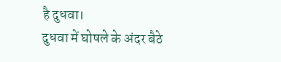है दुधवा।
दुधवा में घोषले के अंदर बैठे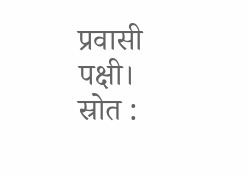प्रवासी पक्षी। स्रोत :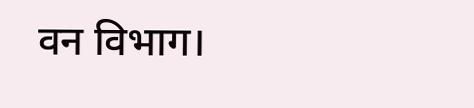वन विभाग।